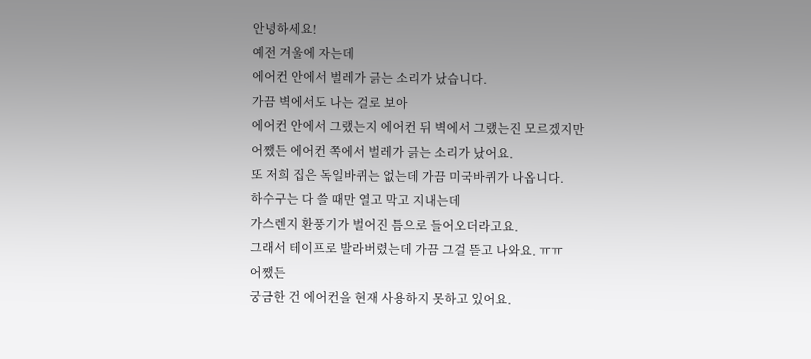안녕하세요!
예전 겨울에 자는데
에어컨 안에서 벌레가 긁는 소리가 났습니다.
가끔 벽에서도 나는 걸로 보아
에어컨 안에서 그랬는지 에어컨 뒤 벽에서 그랬는진 모르겠지만
어쨌든 에어컨 쪽에서 벌레가 긁는 소리가 났어요.
또 저희 집은 독일바퀴는 없는데 가끔 미국바퀴가 나옵니다.
하수구는 다 쓸 때만 열고 막고 지내는데
가스렌지 환풍기가 벌어진 틈으로 들어오더라고요.
그래서 테이프로 발라버렸는데 가끔 그걸 뜯고 나와요. ㅠㅠ
어쨌든
궁금한 건 에어컨을 현재 사용하지 못하고 있어요.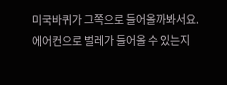미국바퀴가 그쪽으로 들어올까봐서요.
에어컨으로 벌레가 들어올 수 있는지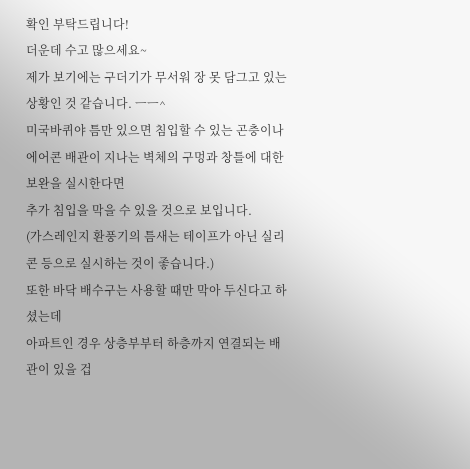확인 부탁드립니다!
더운데 수고 많으세요~
제가 보기에는 구더기가 무서워 장 못 담그고 있는 상황인 것 같습니다. ㅡㅡ^
미국바퀴야 틈만 있으면 침입할 수 있는 곤충이나
에어콘 배관이 지나는 벽체의 구멍과 창틀에 대한 보완을 실시한다면
추가 침입을 막을 수 있을 것으로 보입니다.
(가스레인지 환풍기의 틈새는 테이프가 아닌 실리콘 등으로 실시하는 것이 좋습니다.)
또한 바닥 배수구는 사용할 때만 막아 두신다고 하셨는데
아파트인 경우 상층부부터 하층까지 연결되는 배관이 있을 겁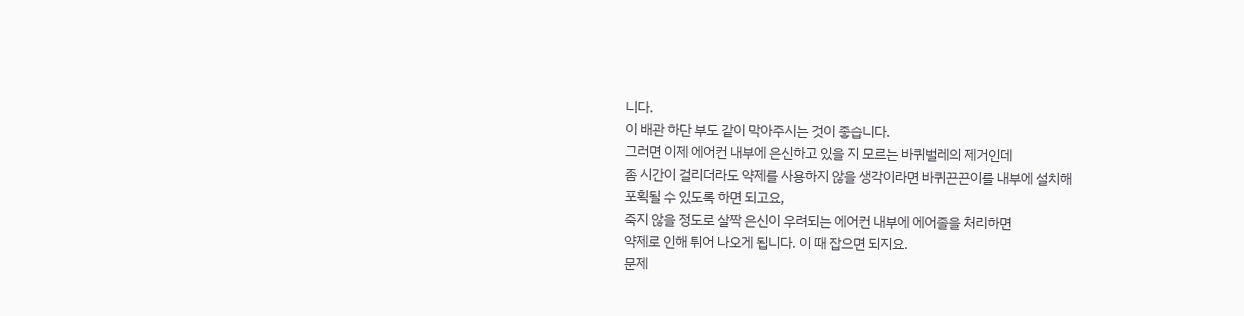니다.
이 배관 하단 부도 같이 막아주시는 것이 좋습니다.
그러면 이제 에어컨 내부에 은신하고 있을 지 모르는 바퀴벌레의 제거인데
좀 시간이 걸리더라도 약제를 사용하지 않을 생각이라면 바퀴끈끈이를 내부에 설치해
포획될 수 있도록 하면 되고요,
죽지 않을 정도로 살짝 은신이 우려되는 에어컨 내부에 에어졸을 처리하면
약제로 인해 튀어 나오게 됩니다. 이 때 잡으면 되지요.
문제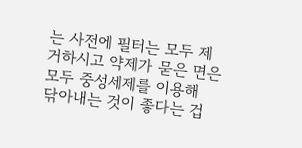는 사전에 필터는 모두 제거하시고 약제가 묻은 면은 모두 중성세제를 이용해
닦아내는 것이 좋다는 겁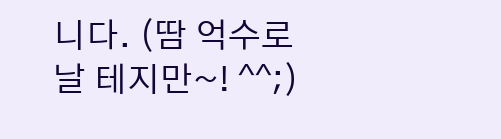니다. (땀 억수로 날 테지만~! ^^;)